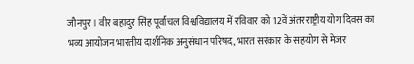जौनपुर। वीर बहादुर सिंह पूर्वांचल विश्वविद्यालय में रविवार को 12वें अंतरराष्ट्रीय योग दिवस का भव्य आयोजन भारतीय दार्शनिक अनुसंधान परिषद, भारत सरकार के सहयोग से मेजर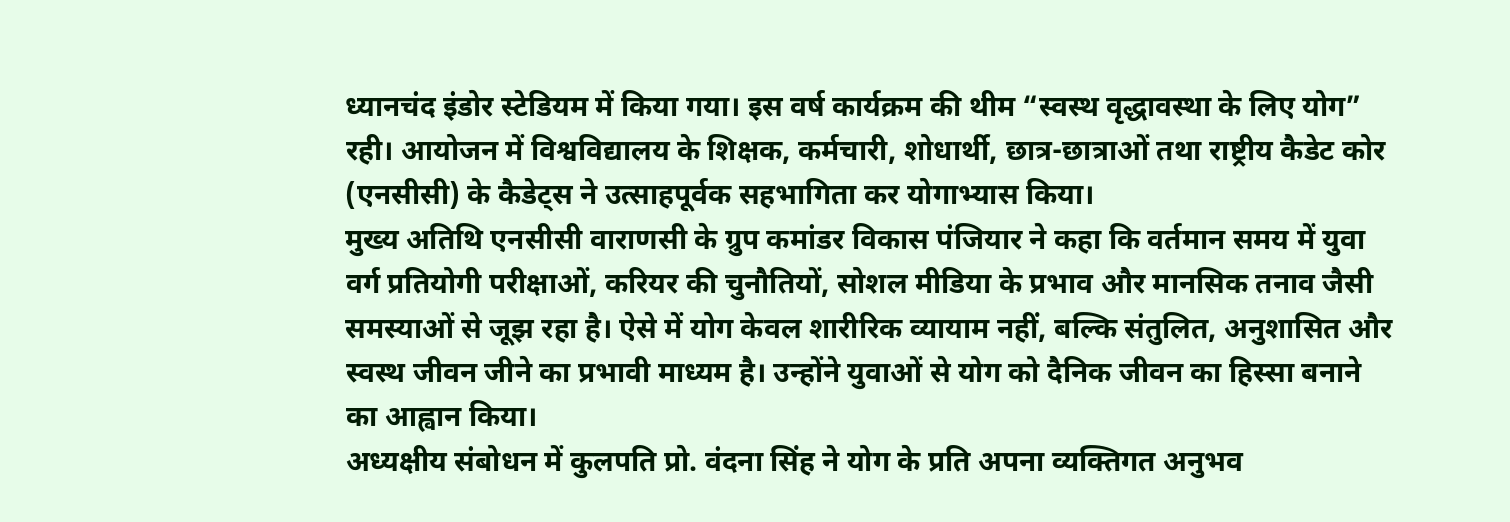ध्यानचंद इंडोर स्टेडियम में किया गया। इस वर्ष कार्यक्रम की थीम “स्वस्थ वृद्धावस्था के लिए योग” रही। आयोजन में विश्वविद्यालय के शिक्षक, कर्मचारी, शोधार्थी, छात्र-छात्राओं तथा राष्ट्रीय कैडेट कोर (एनसीसी) के कैडेट्स ने उत्साहपूर्वक सहभागिता कर योगाभ्यास किया।
मुख्य अतिथि एनसीसी वाराणसी के ग्रुप कमांडर विकास पंजियार ने कहा कि वर्तमान समय में युवा वर्ग प्रतियोगी परीक्षाओं, करियर की चुनौतियों, सोशल मीडिया के प्रभाव और मानसिक तनाव जैसी समस्याओं से जूझ रहा है। ऐसे में योग केवल शारीरिक व्यायाम नहीं, बल्कि संतुलित, अनुशासित और स्वस्थ जीवन जीने का प्रभावी माध्यम है। उन्होंने युवाओं से योग को दैनिक जीवन का हिस्सा बनाने का आह्वान किया।
अध्यक्षीय संबोधन में कुलपति प्रो. वंदना सिंह ने योग के प्रति अपना व्यक्तिगत अनुभव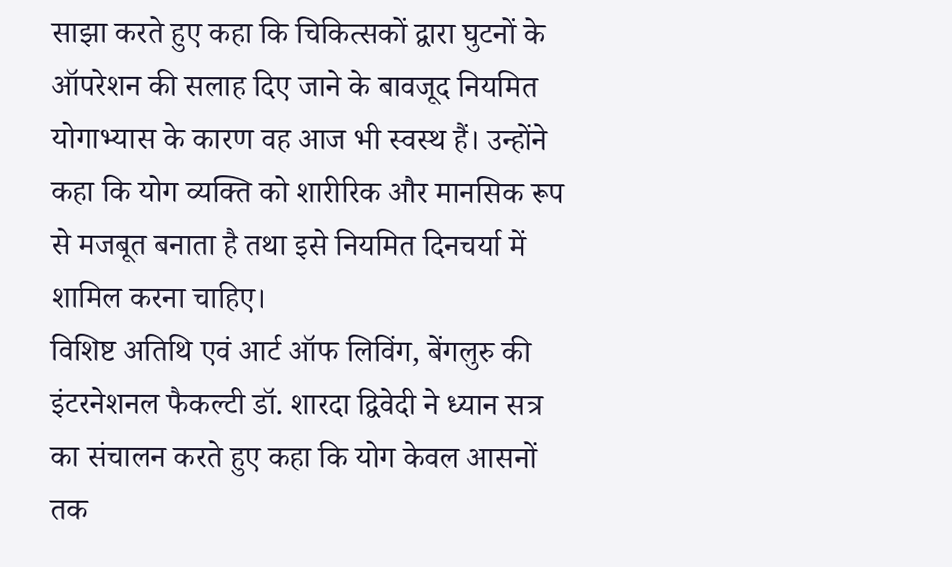साझा करते हुए कहा कि चिकित्सकों द्वारा घुटनों के ऑपरेशन की सलाह दिए जाने के बावजूद नियमित योगाभ्यास के कारण वह आज भी स्वस्थ हैं। उन्होंने कहा कि योग व्यक्ति को शारीरिक और मानसिक रूप से मजबूत बनाता है तथा इसे नियमित दिनचर्या में शामिल करना चाहिए।
विशिष्ट अतिथि एवं आर्ट ऑफ लिविंग, बेंगलुरु की इंटरनेशनल फैकल्टी डॉ. शारदा द्विवेदी ने ध्यान सत्र का संचालन करते हुए कहा कि योग केवल आसनों तक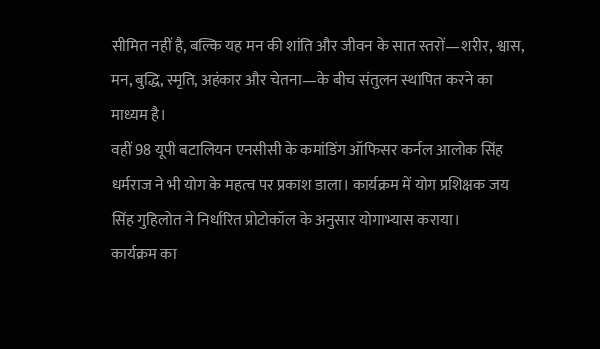सीमित नहीं है, बल्कि यह मन की शांति और जीवन के सात स्तरों—शरीर, श्वास, मन, बुद्धि, स्मृति, अहंकार और चेतना—के बीच संतुलन स्थापित करने का माध्यम है।
वहीं 98 यूपी बटालियन एनसीसी के कमांडिंग ऑफिसर कर्नल आलोक सिंह धर्मराज ने भी योग के महत्व पर प्रकाश डाला। कार्यक्रम में योग प्रशिक्षक जय सिंह गुहिलोत ने निर्धारित प्रोटोकॉल के अनुसार योगाभ्यास कराया।
कार्यक्रम का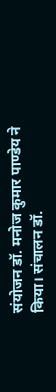संयोजन डॉ. मनोज कुमार पाण्डेय ने किया। संचालन डॉ.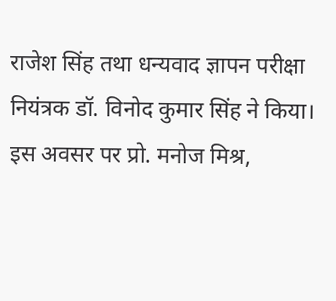राजेश सिंह तथा धन्यवाद ज्ञापन परीक्षा नियंत्रक डॉ. विनोद कुमार सिंह ने किया। इस अवसर पर प्रो. मनोज मिश्र,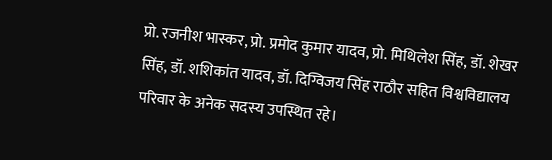प्रो. रजनीश भास्कर, प्रो. प्रमोद कुमार यादव, प्रो. मिथिलेश सिंह, डॉ. शेखर सिंह, डॉ. शशिकांत यादव, डॉ. दिग्विजय सिंह राठौर सहित विश्वविद्यालय परिवार के अनेक सदस्य उपस्थित रहे।